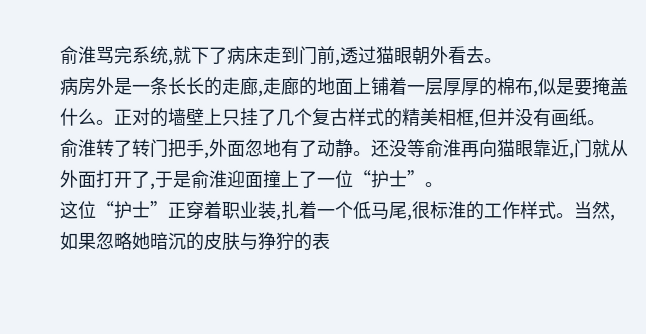俞淮骂完系统,就下了病床走到门前,透过猫眼朝外看去。
病房外是一条长长的走廊,走廊的地面上铺着一层厚厚的棉布,似是要掩盖什么。正对的墙壁上只挂了几个复古样式的精美相框,但并没有画纸。
俞淮转了转门把手,外面忽地有了动静。还没等俞淮再向猫眼靠近,门就从外面打开了,于是俞淮迎面撞上了一位“护士”。
这位“护士”正穿着职业装,扎着一个低马尾,很标淮的工作样式。当然,如果忽略她暗沉的皮肤与狰狞的表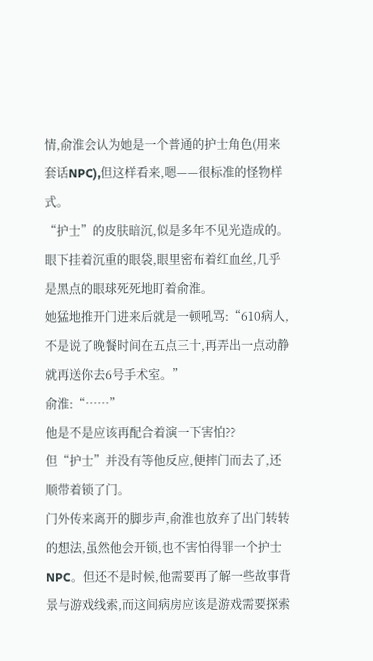情,俞淮会认为她是一个普通的护士角色(用来套话NPC),但这样看来,嗯——很标准的怪物样式。
“护士”的皮肤暗沉,似是多年不见光造成的。眼下挂着沉重的眼袋,眼里密布着红血丝,几乎是黑点的眼球死死地盯着俞淮。
她猛地推开门进来后就是一顿吼骂:“610病人,不是说了晚餐时间在五点三十,再弄出一点动静就再送你去6号手术室。”
俞淮:“……”
他是不是应该再配合着演一下害怕??
但“护士”并没有等他反应,便摔门而去了,还顺带着锁了门。
门外传来离开的脚步声,俞淮也放弃了出门转转的想法,虽然他会开锁,也不害怕得罪一个护士NPC。但还不是时候,他需要再了解一些故事背景与游戏线索,而这间病房应该是游戏需要探索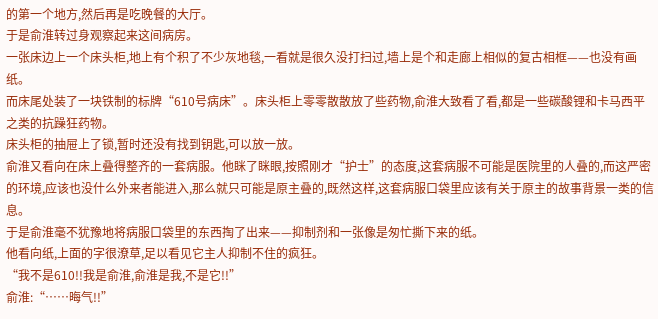的第一个地方,然后再是吃晚餐的大厅。
于是俞淮转过身观察起来这间病房。
一张床边上一个床头柜,地上有个积了不少灰地毯,一看就是很久没打扫过,墙上是个和走廊上相似的复古相框——也没有画纸。
而床尾处装了一块铁制的标牌“610号病床”。床头柜上零零散散放了些药物,俞淮大致看了看,都是一些碳酸锂和卡马西平之类的抗躁狂药物。
床头柜的抽屉上了锁,暂时还没有找到钥匙,可以放一放。
俞淮又看向在床上叠得整齐的一套病服。他眯了眯眼,按照刚才“护士”的态度,这套病服不可能是医院里的人叠的,而这严密的环境,应该也没什么外来者能进入,那么就只可能是原主叠的,既然这样,这套病服口袋里应该有关于原主的故事背景一类的信息。
于是俞淮毫不犹豫地将病服口袋里的东西掏了出来——抑制剂和一张像是匆忙撕下来的纸。
他看向纸,上面的字很潦草,足以看见它主人抑制不住的疯狂。
“我不是610!!我是俞淮,俞淮是我,不是它!!”
俞淮:“……晦气!!”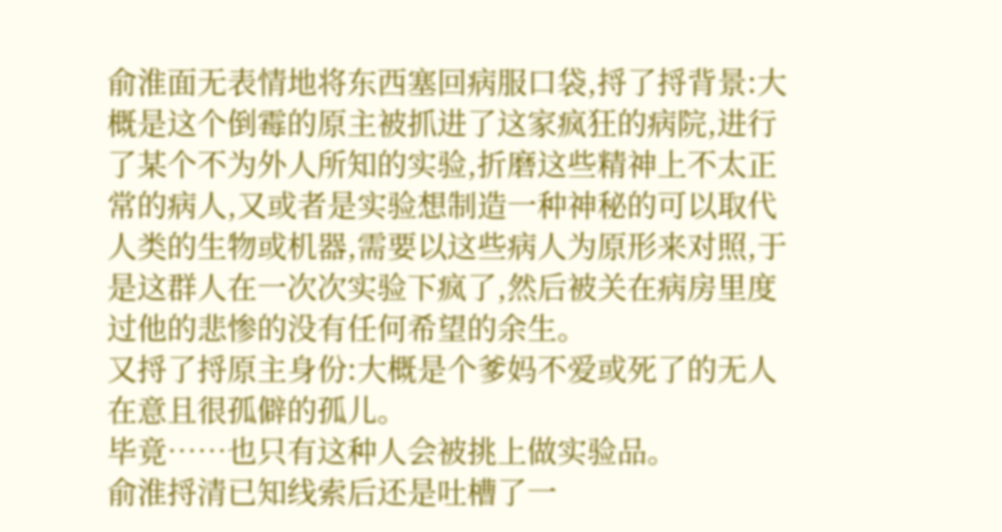俞淮面无表情地将东西塞回病服口袋,捋了捋背景:大概是这个倒霉的原主被抓进了这家疯狂的病院,进行了某个不为外人所知的实验,折磨这些精神上不太正常的病人,又或者是实验想制造一种神秘的可以取代人类的生物或机器,需要以这些病人为原形来对照,于是这群人在一次次实验下疯了,然后被关在病房里度过他的悲惨的没有任何希望的余生。
又捋了捋原主身份:大概是个爹妈不爱或死了的无人在意且很孤僻的孤儿。
毕竟……也只有这种人会被挑上做实验品。
俞淮捋清已知线索后还是吐槽了一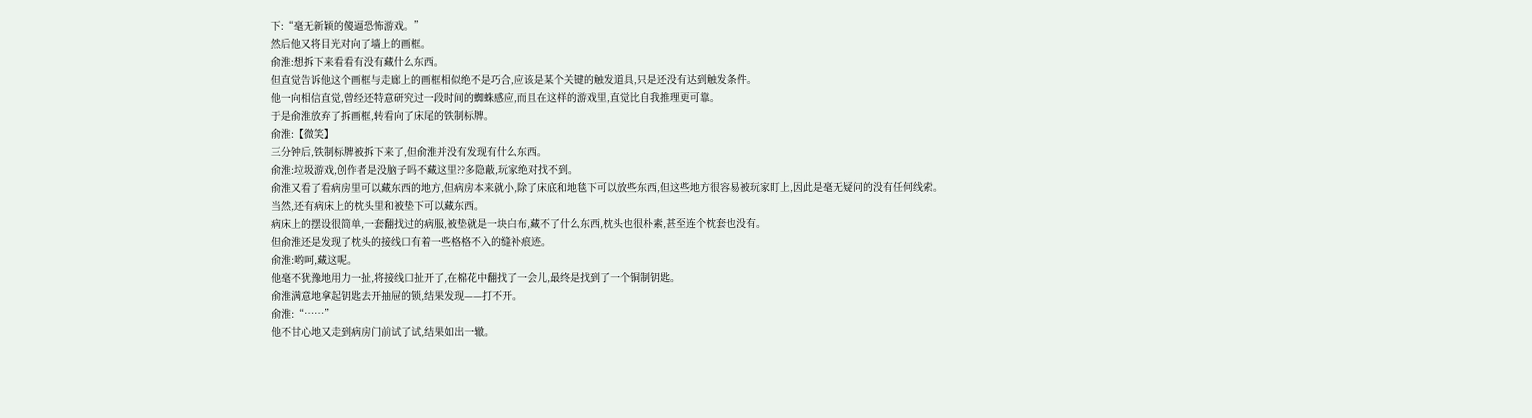下:“毫无新颖的傻逼恐怖游戏。”
然后他又将目光对向了墙上的画框。
俞淮:想拆下来看看有没有藏什么东西。
但直觉告诉他这个画框与走廊上的画框相似绝不是巧合,应该是某个关键的触发道具,只是还没有达到触发条件。
他一向相信直觉,曾经还特意研究过一段时间的蜘蛛感应,而且在这样的游戏里,直觉比自我推理更可靠。
于是俞淮放弃了拆画框,转看向了床尾的铁制标牌。
俞淮:【微笑】
三分钟后,铁制标牌被拆下来了,但俞淮并没有发现有什么东西。
俞淮:垃圾游戏,创作者是没脑子吗不藏这里??多隐蔽,玩家绝对找不到。
俞淮又看了看病房里可以藏东西的地方,但病房本来就小,除了床底和地毯下可以放些东西,但这些地方很容易被玩家盯上,因此是毫无疑问的没有任何线索。
当然,还有病床上的枕头里和被垫下可以藏东西。
病床上的摆设很简单,一套翻找过的病服,被垫就是一块白布,藏不了什么东西,枕头也很朴素,甚至连个枕套也没有。
但俞淮还是发现了枕头的接线口有着一些格格不入的缝补痕迹。
俞淮:哟呵,藏这呢。
他毫不犹豫地用力一扯,将接线口扯开了,在棉花中翻找了一会儿,最终是找到了一个铜制钥匙。
俞淮满意地拿起钥匙去开抽屉的锁,结果发现——打不开。
俞淮:“……”
他不甘心地又走到病房门前试了试,结果如出一辙。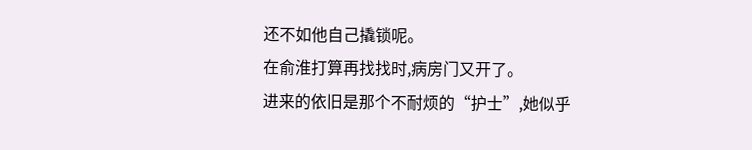还不如他自己撬锁呢。
在俞淮打算再找找时,病房门又开了。
进来的依旧是那个不耐烦的“护士”,她似乎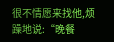很不情愿来找他,烦躁地说:“晚餐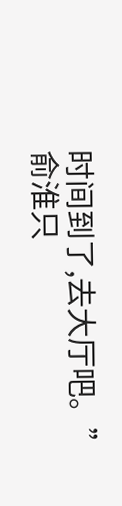时间到了,去大厅吧。”
俞淮只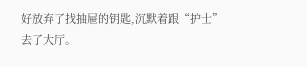好放弃了找抽屉的钥匙,沉默着跟“护士”去了大厅。